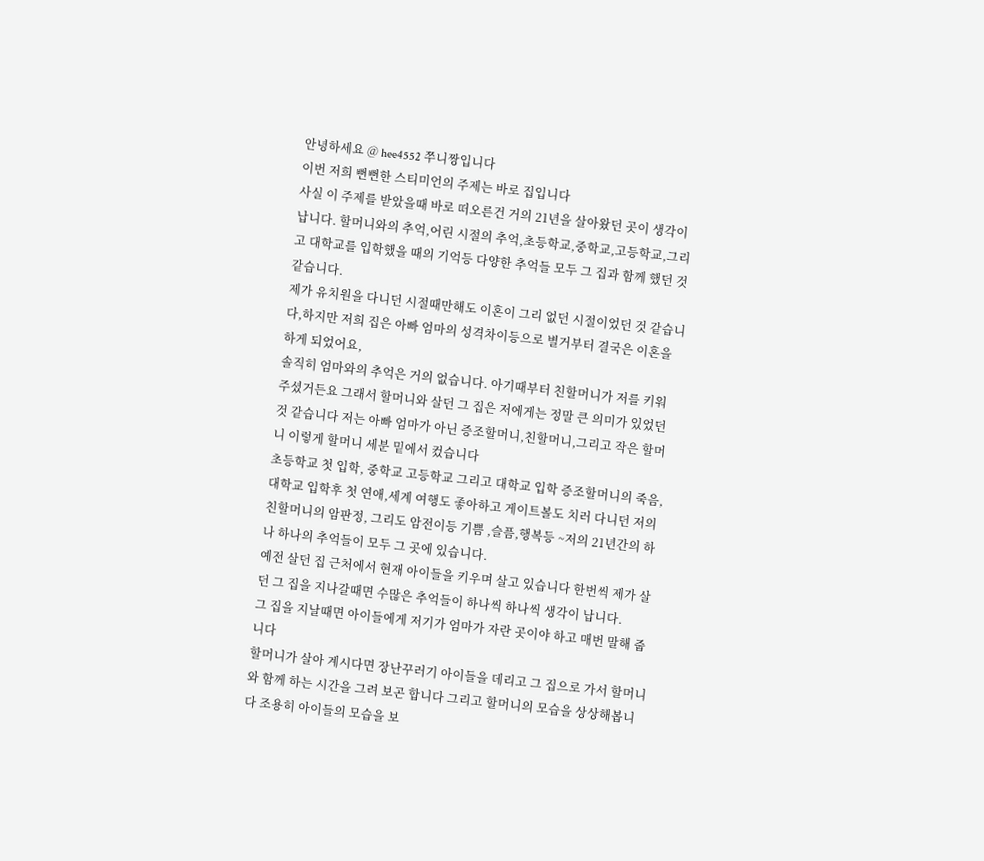안녕하세요 @ hee4552 쭈니짱입니다
이번 저희 뻔뻔한 스티미언의 주제는 바로 집입니다
사실 이 주제를 받았을때 바로 떠오른건 거의 21년을 살아왔던 곳이 생각이 납니다. 할머니와의 추억,어린 시절의 추억,초등학교,중학교,고등학교,그리고 대학교를 입학했을 때의 기억등 다양한 추억들 모두 그 집과 함께 했던 것 같습니다.
제가 유치원을 다니던 시절때만해도 이혼이 그리 없던 시절이었던 것 같습니다,하지만 저희 집은 아빠 엄마의 성격차이등으로 별거부터 결국은 이혼을 하게 되었어요,
솔직히 엄마와의 추억은 거의 없습니다. 아기때부터 친할머니가 저를 키워 주셨거든요 그래서 할머니와 살던 그 집은 저에게는 정말 큰 의미가 있었던 것 같습니다 저는 아빠 엄마가 아닌 증조할머니,친할머니,그리고 작은 할머니 이렇게 할머니 세분 밑에서 컸습니다
초등학교 첫 입학, 중학교 고등학교 그리고 대학교 입학 증조할머니의 죽음, 대학교 입학후 첫 연애,세계 여행도 좋아하고 게이트볼도 치러 다니던 저의 친할머니의 암판정, 그리도 암전이등 기쁨 ,슬픔,행복등 ~저의 21년간의 하나 하나의 추억들이 모두 그 곳에 있습니다.
예전 살던 집 근처에서 현재 아이들을 키우며 살고 있습니다 한번씩 제가 살던 그 집을 지나갈때면 수많은 추억들이 하나씩 하나씩 생각이 납니다.
그 집을 지날때면 아이들에게 저기가 엄마가 자란 곳이야 하고 매번 말해 줍니다
할머니가 살아 계시다면 장난꾸러기 아이들을 데리고 그 집으로 가서 할머니와 함께 하는 시간을 그려 보곤 합니다 그리고 할머니의 모습을 상상해봅니다 조용히 아이들의 모습을 보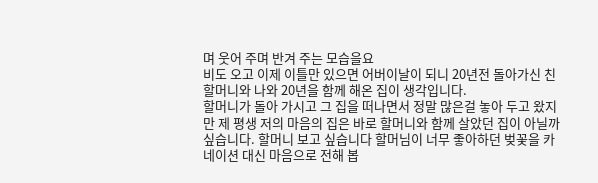며 웃어 주며 반겨 주는 모습을요
비도 오고 이제 이틀만 있으면 어버이날이 되니 20년전 돌아가신 친할머니와 나와 20년을 함께 해온 집이 생각입니다.
할머니가 돌아 가시고 그 집을 떠나면서 정말 많은걸 놓아 두고 왔지만 제 평생 저의 마음의 집은 바로 할머니와 함께 살았던 집이 아닐까 싶습니다. 할머니 보고 싶습니다 할머님이 너무 좋아하던 벚꽃을 카네이션 대신 마음으로 전해 봅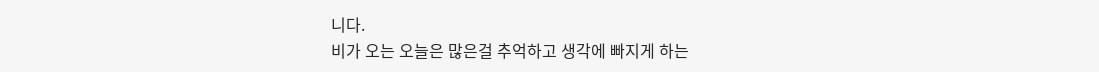니다.
비가 오는 오늘은 많은걸 추억하고 생각에 빠지게 하는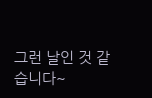그런 날인 것 같습니다~